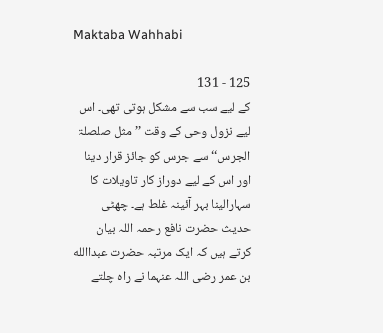Maktaba Wahhabi

125 - 131
کے لیے سب سے مشکل ہوتی تھی۔ اس لیے نزول وحی کے وقت ’’ مثل صلصلۃ الجرس‘‘ سے جرس کو جائز قرار دینا اور اس کے لیے دوراز کار تاویلات کا سہارالینا بہر آئینہ غلط ہے۔ چھٹی حدیث حضرت نافع رحمہ اللہ بیان کرتے ہیں کہ ایک مرتبہ حضرت عبداالله بن عمر رضی اللہ عنہما نے راہ چلتے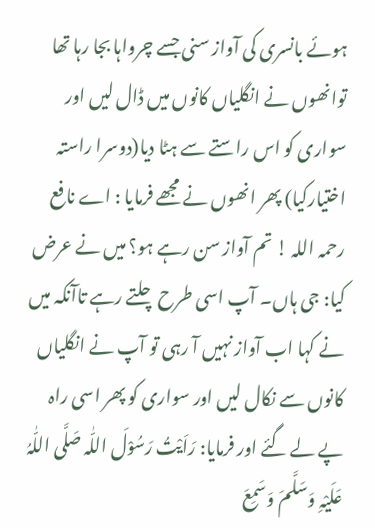ہوئے بانسری کی آواز سنی جسے چرواہا بجا رہا تھا توانھوں نے انگلیاں کانوں میں ڈال لیں اور سواری کو اس راستے سے ہٹا دیا(دوسرا راستہ اختیارکیا) پھر انھوں نے مجھے فرمایا : اے نافع رحمہ اللہ ! تم آواز سن رہے ہو؟ میں نے عرض کیا: جی ہاں۔ آپ اسی طرح چلتے رہے تاآنکہ میں نے کہا اب آواز نہیں آ رہی تو آپ نے انگلیاں کانوں سے نکال لیں اور سواری کو پھر اسی راہ پے لے گئے اور فرمایا: رَاَیْتُ رَسُوْلَ اللّٰہ صَلَّی اللّٰہُ عَلَیْہِ وَسَلَّمَ وَسَمِعَ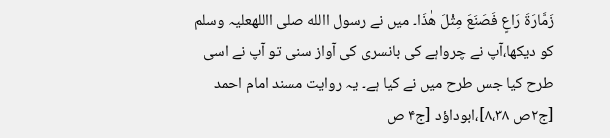زَمَّارَۃَ رَاعٍ فَصَنَعَ مِثْلَ ھٰذَا۔ میں نے رسول االله صلی االلهعلیہ وسلم کو دیکھا،آپ نے چرواہے کی بانسری کی آواز سنی تو آپ نے اسی طرح کیا جس طرح میں نے کیا ہے۔ یہ روایت مسند امام احمد [ج۲ص ۸،۳۸]،ابوداؤد [ج۴ ص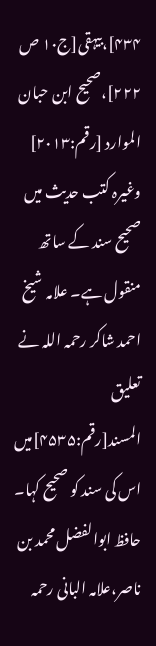۴۳۴]،بیہقی[ج۱۰ ص ۲۲۲]،صحیح ابن حبان الموارد [رقم:۲۰۱۳] وغیرہ کتب حدیث میں صحیح سند کے ساتھ منقول ہے۔ علامہ شیخ احمد شاکر رحمہ اللہ نے تعلیق المسند[رقم:۴۵۳۵]میں اس کی سند کو صحیح کہا۔ حافظ ابوالفضل محمد بن ناصر،علامہ البانی رحمہ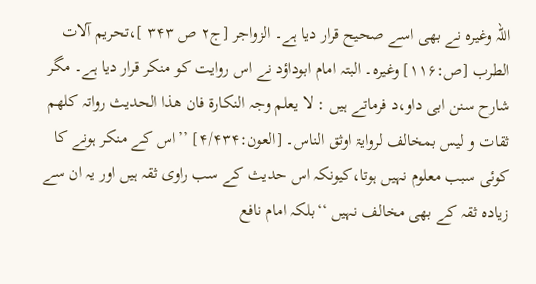اللہ وغیرہ نے بھی اسے صحیح قرار دیا ہے۔ الزواجر [ج۲ ص ۳۴۳ ]،تحریم آلات الطرب [ص:۱۱۶] وغیرہ۔ البتہ امام ابوداؤد نے اس روایت کو منکر قرار دیا ہے۔ مگر شارح سنن ابی داو،د فرماتے ہیں : لا یعلم وجہ النکارۃ فان ھذا الحدیث رواتہ کلھم ثقات و لیس بمخالف لروایۃ اوثق الناس۔ [العون:۴/۴۳۴] ’’اس کے منکر ہونے کا کوئی سبب معلوم نہیں ہوتا،کیونکہ اس حدیث کے سب راوی ثقہ ہیں اور یہ ان سے زیادہ ثقہ کے بھی مخالف نہیں ‘‘بلکہ امام نافع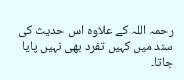رحمہ اللہ کے علاوہ اس حدیث کی سند میں کہیں تفرد بھی نہیں پایا جاتا۔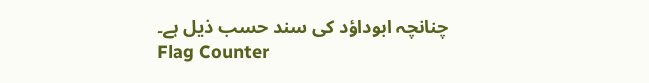چنانچہ ابوداؤد کی سند حسب ذیل ہے۔
Flag Counter